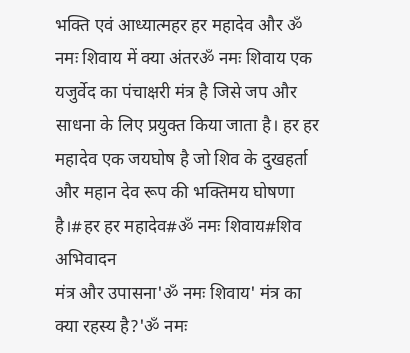भक्ति एवं आध्यात्महर हर महादेव और ॐ नमः शिवाय में क्या अंतरॐ नमः शिवाय एक यजुर्वेद का पंचाक्षरी मंत्र है जिसे जप और साधना के लिए प्रयुक्त किया जाता है। हर हर महादेव एक जयघोष है जो शिव के दुखहर्ता और महान देव रूप की भक्तिमय घोषणा है।#हर हर महादेव#ॐ नमः शिवाय#शिव अभिवादन
मंत्र और उपासना'ॐ नमः शिवाय' मंत्र का क्या रहस्य है?'ॐ नमः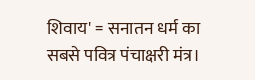शिवाय' = सनातन धर्म का सबसे पवित्र पंचाक्षरी मंत्र।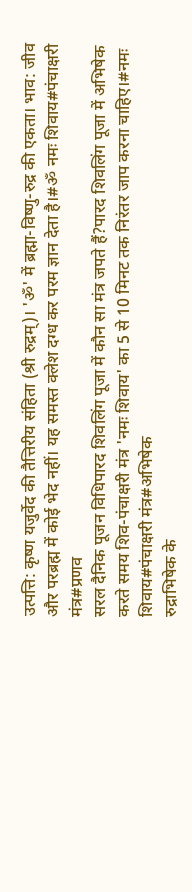उत्पत्ति: कृष्ण यजुर्वेद की तैत्तिरीय संहिता (श्री रुद्रम्)। 'ॐ' में ब्रह्मा-विष्णु-रुद्र की एकता। भाव: जीव और परब्रह्म में कोई भेद नहीं। यह समस्त क्लेश दग्ध कर परम ज्ञान देता है।#ॐ नमः शिवाय#पंचाक्षरी मंत्र#प्रणव
सरल दैनिक पूजन विधिपारद शिवलिंग पूजा में कौन सा मंत्र जपते हैं?पारद शिवलिंग पूजा में अभिषेक करते समय शिव-पंचाक्षरी मंत्र 'नमः शिवाय' का 5 से 10 मिनट तक निरंतर जाप करना चाहिए।#नमः शिवाय#पंचाक्षरी मंत्र#अभिषेक
रुद्राभिषेक के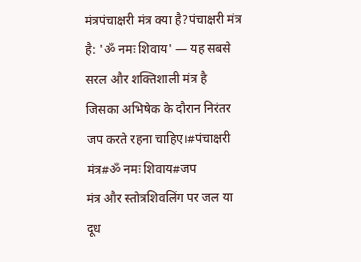मंत्रपंचाक्षरी मंत्र क्या है?पंचाक्षरी मंत्र है: 'ॐ नमः शिवाय' — यह सबसे सरल और शक्तिशाली मंत्र है जिसका अभिषेक के दौरान निरंतर जप करते रहना चाहिए।#पंचाक्षरी मंत्र#ॐ नमः शिवाय#जप
मंत्र और स्तोत्रशिवलिंग पर जल या दूध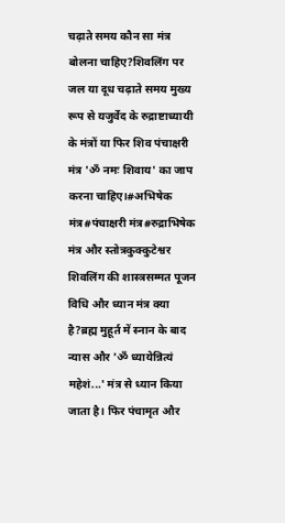चढ़ाते समय कौन सा मंत्र बोलना चाहिए?शिवलिंग पर जल या दूध चढ़ाते समय मुख्य रूप से यजुर्वेद के रुद्राष्टाध्यायी के मंत्रों या फिर शिव पंचाक्षरी मंत्र 'ॐ नमः शिवाय' का जाप करना चाहिए।#अभिषेक मंत्र#पंचाक्षरी मंत्र#रुद्राभिषेक
मंत्र और स्तोत्रकुक्कुटेश्वर शिवलिंग की शास्त्रसम्मत पूजन विधि और ध्यान मंत्र क्या है?ब्रह्म मुहूर्त में स्नान के बाद न्यास और 'ॐ ध्यायेन्नित्यं महेशं...' मंत्र से ध्यान किया जाता है। फिर पंचामृत और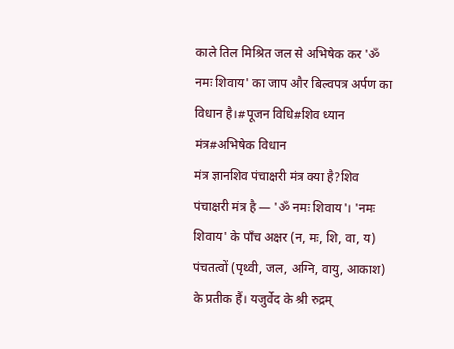काले तिल मिश्रित जल से अभिषेक कर 'ॐ नमः शिवाय' का जाप और बिल्वपत्र अर्पण का विधान है।#पूजन विधि#शिव ध्यान मंत्र#अभिषेक विधान
मंत्र ज्ञानशिव पंचाक्षरी मंत्र क्या है?शिव पंचाक्षरी मंत्र है — 'ॐ नमः शिवाय'। 'नमः शिवाय' के पाँच अक्षर (न, मः, शि, वा, य) पंचतत्वों (पृथ्वी, जल, अग्नि, वायु, आकाश) के प्रतीक हैं। यजुर्वेद के श्री रुद्रम्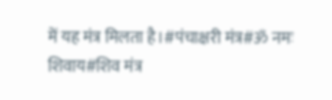में यह मंत्र मिलता है।#पंचाक्षरी मंत्र#ॐ नमः शिवाय#शिव मंत्र